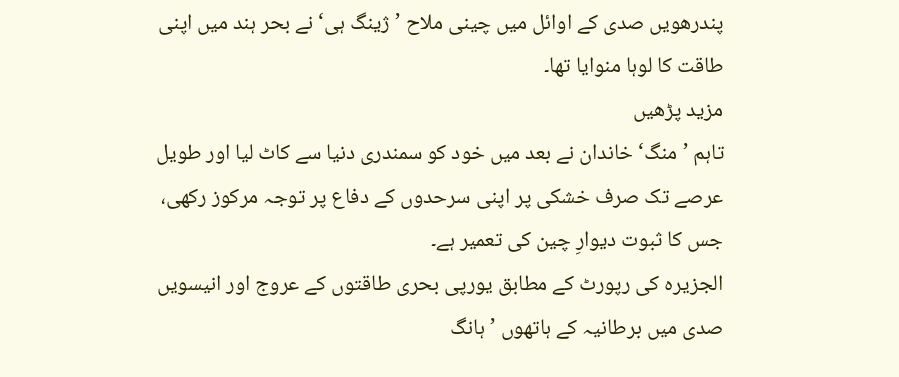پندرھویں صدی کے اوائل میں چینی ملاح ’ژینگ ہی‘ نے بحر ہند میں اپنی طاقت کا لوہا منوایا تھا۔
مزید پڑھیں
تاہم ’منگ‘ خاندان نے بعد میں خود کو سمندری دنیا سے کاٹ لیا اور طویل عرصے تک صرف خشکی پر اپنی سرحدوں کے دفاع پر توجہ مرکوز رکھی، جس کا ثبوت دیوارِ چین کی تعمیر ہے۔
الجزیرہ کی رپورٹ کے مطابق یورپی بحری طاقتوں کے عروج اور انیسویں صدی میں برطانیہ کے ہاتھوں ’ہانگ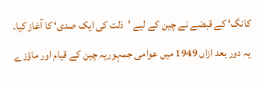کانگ‘ کے قبضے نے چین کے لیے ’ذلت کی ایک صدی‘ کا آغاز کیا۔
یہ دور بعد ازاں 1949 میں عوامی جمہوریہ چین کے قیام اور ماؤزے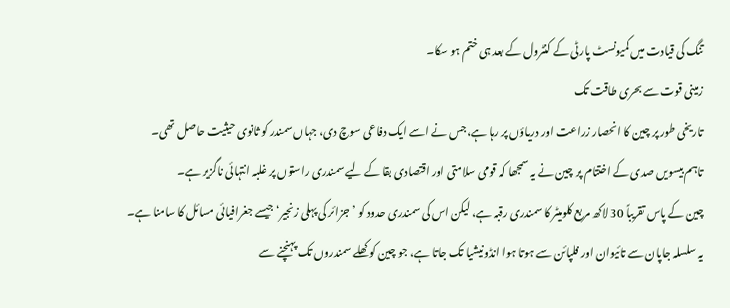تنگ کی قیادت میں کمیونسٹ پارٹی کے کنٹرول کے بعد ہی ختم ہو سکا۔
زمینی قوت سے بحری طاقت تک
تاریخی طور پر چین کا انحصار زراعت اور دریاؤں پر رہا ہے،جس نے اسے ایک دفاعی سوچ دی، جہاں سمندر کو ثانوی حیثیت حاصل تھی۔
تاہم بیسویں صدی کے اختتام پر چین نے یہ سمجھا کہ قومی سلامتی اور اقتصادی بقا کے لیے سمندری راستوں پر غلبہ انتہائی ناگزیر ہے۔
چین کے پاس تقریباً 30 لاکھ مربع کلومیٹر کا سمندری رقبہ ہے، لیکن اس کی سمندری حدود کو ’ جزائر کی پہلی زنجیر‘ جیسے جغرافیائی مسائل کا سامنا ہے۔
یہ سلسلہ جاپان سے تائیوان اور فلپائن سے ہوتا ہوا انڈونیشیا تک جاتا ہے، جو چین کو کھلے سمندروں تک پہنچنے سے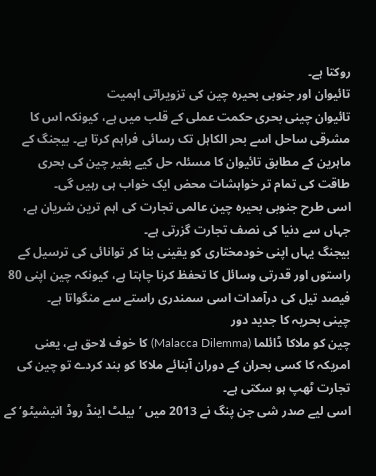روکتا ہے۔
تائیوان اور جنوبی بحیرہ چین کی تزویراتی اہمیت
تائیوان چینی بحری حکمت عملی کے قلب میں ہے، کیونکہ اس کا مشرقی ساحل اسے بحر الکاہل تک رسائی فراہم کرتا ہے۔ بیجنگ کے ماہرین کے مطابق تائیوان کا مسئلہ حل کیے بغیر چین کی بحری طاقت کی تمام تر خواہشات محض ایک خواب ہی رہیں گی۔
اسی طرح جنوبی بحیرہ چین عالمی تجارت کی اہم ترین شریان ہے، جہاں سے دنیا کی نصف تجارت گزرتی ہے۔
بیجنگ یہاں اپنی خودمختاری کو یقینی بنا کر توانائی کی ترسیل کے راستوں اور قدرتی وسائل کا تحفظ کرنا چاہتا ہے، کیونکہ چین اپنی 80 فیصد تیل کی درآمدات اسی سمندری راستے سے منگواتا ہے۔
چینی بحریہ کا جدید دور
چین کو ملاکا ڈائلما (Malacca Dilemma) کا خوف لاحق ہے، یعنی امریکہ کا کسی بحران کے دوران آبنائے ملاکا کو بند کردے تو چین کی تجارت ٹھپ ہو سکتی ہے۔
اسی لیے صدر شی جن پنگ نے 2013 میں ’بیلٹ اینڈ روڈ انیشیٹو‘ کے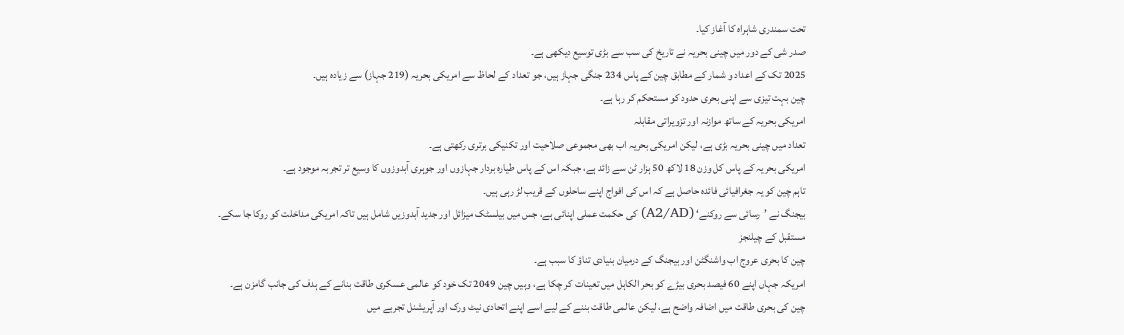تحت سمندری شاہراہ کا آغاز کیا۔
صدر شی کے دور میں چینی بحریہ نے تاریخ کی سب سے بڑی توسیع دیکھی ہے۔
2025 تک کے اعداد و شمار کے مطابق چین کے پاس 234 جنگی جہاز ہیں، جو تعداد کے لحاظ سے امریکی بحریہ (219 جہاز) سے زیادہ ہیں۔
چین بہت تیزی سے اپنی بحری حدود کو مستحکم کر رہا ہے۔
امریکی بحریہ کے ساتھ موازنہ اور تزویراتی مقابلہ
تعداد میں چینی بحریہ بڑی ہے، لیکن امریکی بحریہ اب بھی مجموعی صلاحیت اور تکنیکی برتری رکھتی ہے۔
امریکی بحریہ کے پاس کل وزن 18 لاکھ 50 ہزار ٹن سے زائد ہے، جبکہ اس کے پاس طیارہ بردار جہازوں اور جوہری آبدوزوں کا وسیع تر تجربہ موجود ہے۔
تاہم چین کو یہ جغرافیائی فائدہ حاصل ہے کہ اس کی افواج اپنے ساحلوں کے قریب لڑ رہی ہیں۔
بیجنگ نے ’رسائی سے روکنے‘ (A2/AD) کی حکمت عملی اپنائی ہے، جس میں بیلسٹک میزائل اور جدید آبدوزیں شامل ہیں تاکہ امریکی مداخلت کو روکا جا سکے۔
مستقبل کے چیلنجز
چین کا بحری عروج اب واشنگٹن اور بیجنگ کے درمیان بنیادی تناؤ کا سبب ہے۔
امریکہ جہاں اپنے 60 فیصد بحری بیڑے کو بحر الکاہل میں تعینات کر چکا ہے، وہیں چین 2049 تک خود کو عالمی عسکری طاقت بنانے کے ہدف کی جانب گامزن ہے۔
چین کی بحری طاقت میں اضافہ واضح ہے، لیکن عالمی طاقت بننے کے لیے اسے اپنے اتحادی نیٹ ورک اور آپریشنل تجربے میں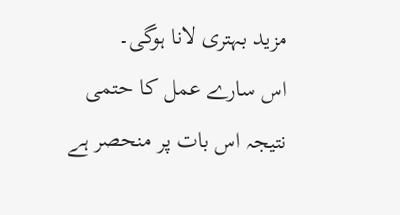مزید بہتری لانا ہوگی۔
اس سارے عمل کا حتمی نتیجہ اس بات پر منحصر ہے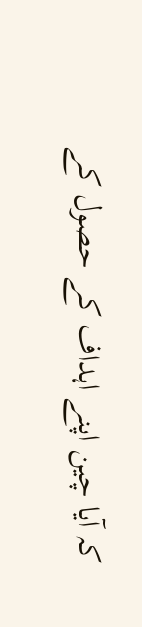کہ آیا چین اپنے اہداف کے حصول کے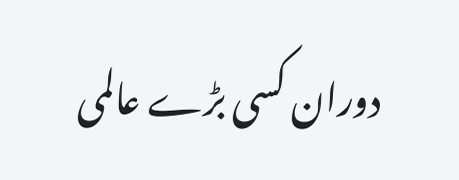دوران کسی بڑے عالمی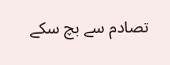تصادم سے بچ سکے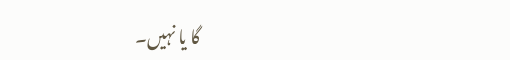گا یا نہیں۔